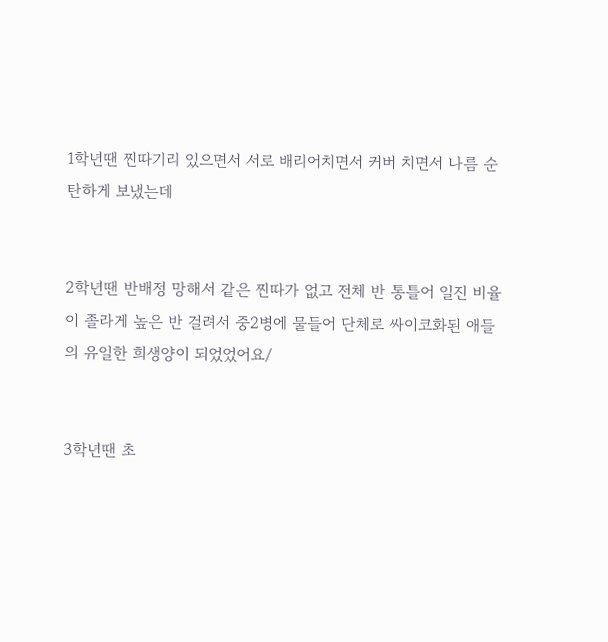1학년땐 찐따기리 있으면서 서로 배리어치면서 커버 치면서 나름 순탄하게 보냈는데


2학년땐 반배정 망해서 같은 찐따가 없고 전체 반 통틀어 일진 비율이 졸라게 높은 반 걸려서 중2병에 물들어 단체로 싸이코화된 애들의 유일한 희생양이 되었었어요/


3학년땐 초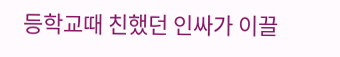등학교때 친했던 인싸가 이끌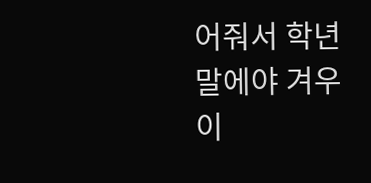어줘서 학년말에야 겨우 이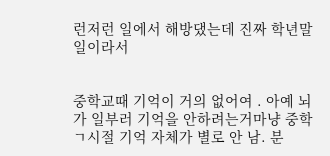런저런 일에서 해방댔는데 진짜 학년말 일이라서


중학교때 기억이 거의 없어여 . 아예 뇌가 일부러 기억을 안하려는거마냥 중학ㄱ시절 기억 자체가 별로 안 남. 분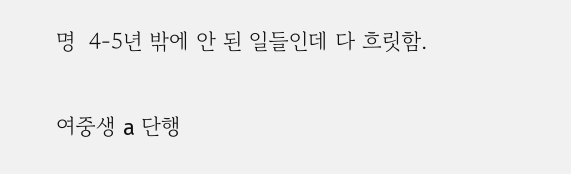명  4-5년 밖에 안 된 일들인데 다 흐릿함.


여중생 a 단행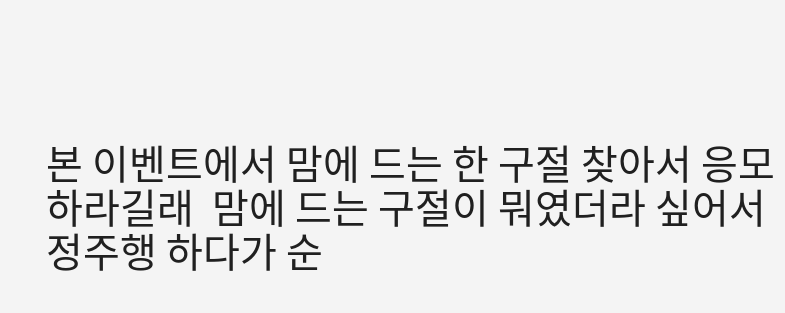본 이벤트에서 맘에 드는 한 구절 찾아서 응모하라길래  맘에 드는 구절이 뭐였더라 싶어서 정주행 하다가 순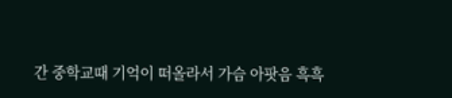간 중학교때 기억이 떠올라서 가슴 아팟음 흑흑